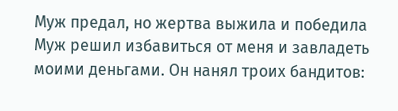Муж предал, но жертва выжила и победила
Муж решил избавиться от меня и завладеть моими деньгами. Он нанял троих бандитов: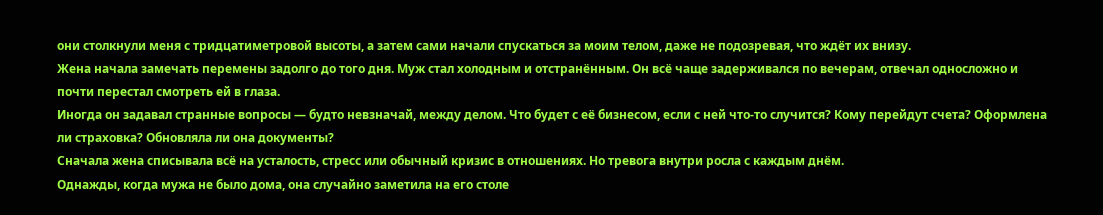они столкнули меня с тридцатиметровой высоты, а затем сами начали спускаться за моим телом, даже не подозревая, что ждёт их внизу.
Жена начала замечать перемены задолго до того дня. Муж стал холодным и отстранённым. Он всё чаще задерживался по вечерам, отвечал односложно и почти перестал смотреть ей в глаза.
Иногда он задавал странные вопросы — будто невзначай, между делом. Что будет с её бизнесом, если с ней что-то случится? Кому перейдут счета? Оформлена ли страховка? Обновляла ли она документы?
Сначала жена списывала всё на усталость, стресс или обычный кризис в отношениях. Но тревога внутри росла с каждым днём.
Однажды, когда мужа не было дома, она случайно заметила на его столе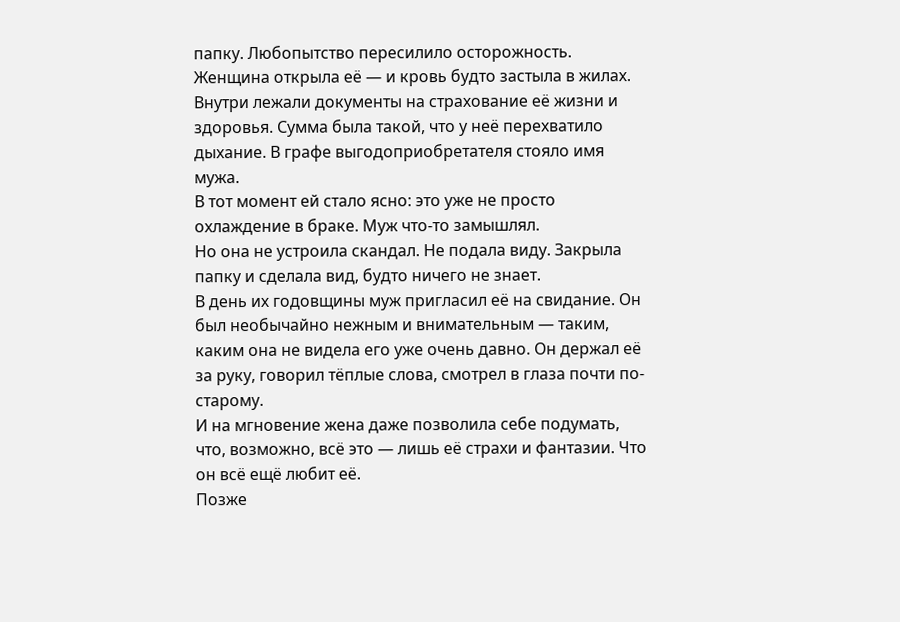папку. Любопытство пересилило осторожность. Женщина открыла её — и кровь будто застыла в жилах.
Внутри лежали документы на страхование её жизни и здоровья. Сумма была такой, что у неё перехватило дыхание. В графе выгодоприобретателя стояло имя мужа.
В тот момент ей стало ясно: это уже не просто охлаждение в браке. Муж что-то замышлял.
Но она не устроила скандал. Не подала виду. Закрыла папку и сделала вид, будто ничего не знает.
В день их годовщины муж пригласил её на свидание. Он был необычайно нежным и внимательным — таким, каким она не видела его уже очень давно. Он держал её за руку, говорил тёплые слова, смотрел в глаза почти по-старому.
И на мгновение жена даже позволила себе подумать, что, возможно, всё это — лишь её страхи и фантазии. Что он всё ещё любит её.
Позже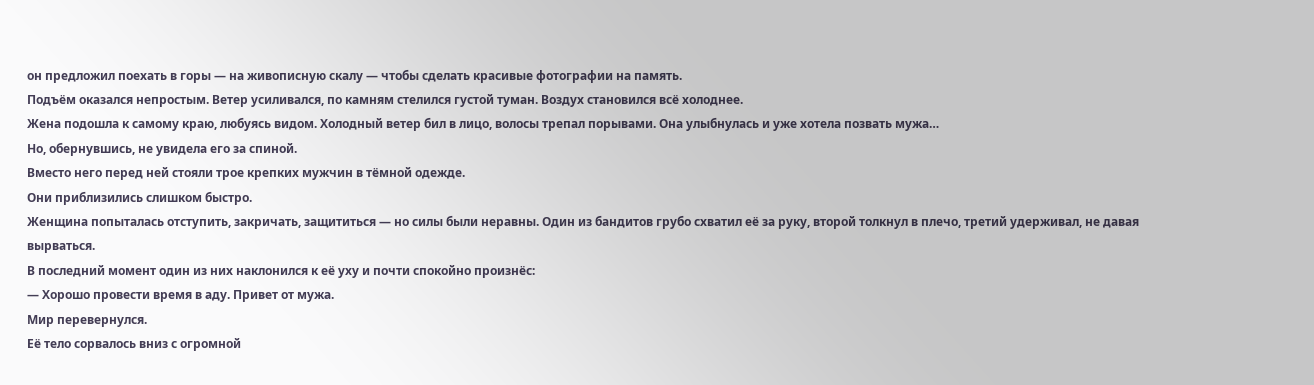он предложил поехать в горы — на живописную скалу — чтобы сделать красивые фотографии на память.
Подъём оказался непростым. Ветер усиливался, по камням стелился густой туман. Воздух становился всё холоднее.
Жена подошла к самому краю, любуясь видом. Холодный ветер бил в лицо, волосы трепал порывами. Она улыбнулась и уже хотела позвать мужа…
Но, обернувшись, не увидела его за спиной.
Вместо него перед ней стояли трое крепких мужчин в тёмной одежде.
Они приблизились слишком быстро.
Женщина попыталась отступить, закричать, защититься — но силы были неравны. Один из бандитов грубо схватил её за руку, второй толкнул в плечо, третий удерживал, не давая вырваться.
В последний момент один из них наклонился к её уху и почти спокойно произнёс:
— Хорошо провести время в аду. Привет от мужа.
Мир перевернулся.
Её тело сорвалось вниз с огромной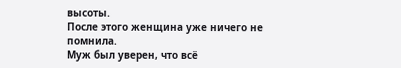высоты.
После этого женщина уже ничего не помнила.
Муж был уверен, что всё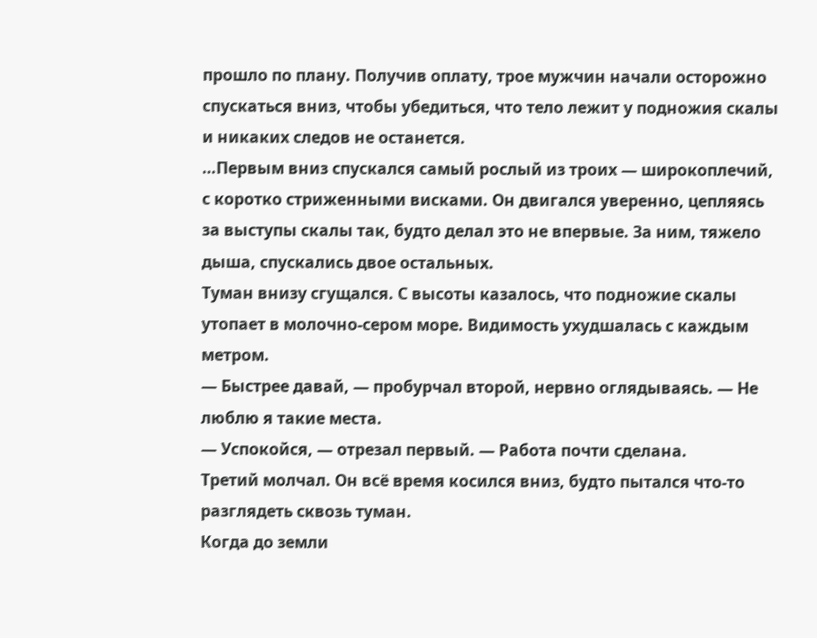прошло по плану. Получив оплату, трое мужчин начали осторожно спускаться вниз, чтобы убедиться, что тело лежит у подножия скалы и никаких следов не останется.
…Первым вниз спускался самый рослый из троих — широкоплечий, с коротко стриженными висками. Он двигался уверенно, цепляясь за выступы скалы так, будто делал это не впервые. За ним, тяжело дыша, спускались двое остальных.
Туман внизу сгущался. С высоты казалось, что подножие скалы утопает в молочно-сером море. Видимость ухудшалась с каждым метром.
— Быстрее давай, — пробурчал второй, нервно оглядываясь. — Не люблю я такие места.
— Успокойся, — отрезал первый. — Работа почти сделана.
Третий молчал. Он всё время косился вниз, будто пытался что-то разглядеть сквозь туман.
Когда до земли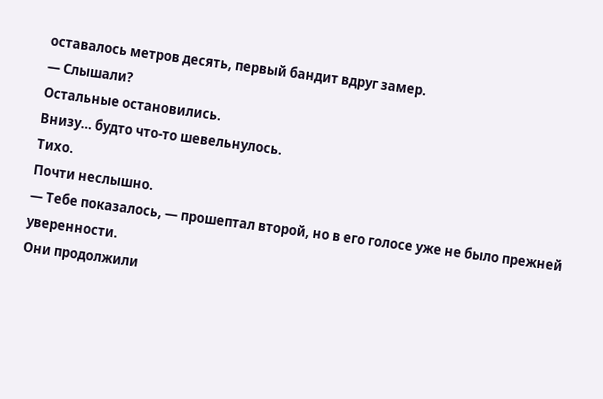оставалось метров десять, первый бандит вдруг замер.
— Слышали?
Остальные остановились.
Внизу… будто что-то шевельнулось.
Тихо.
Почти неслышно.
— Тебе показалось, — прошептал второй, но в его голосе уже не было прежней уверенности.
Они продолжили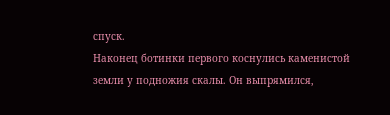спуск.
Наконец ботинки первого коснулись каменистой земли у подножия скалы. Он выпрямился,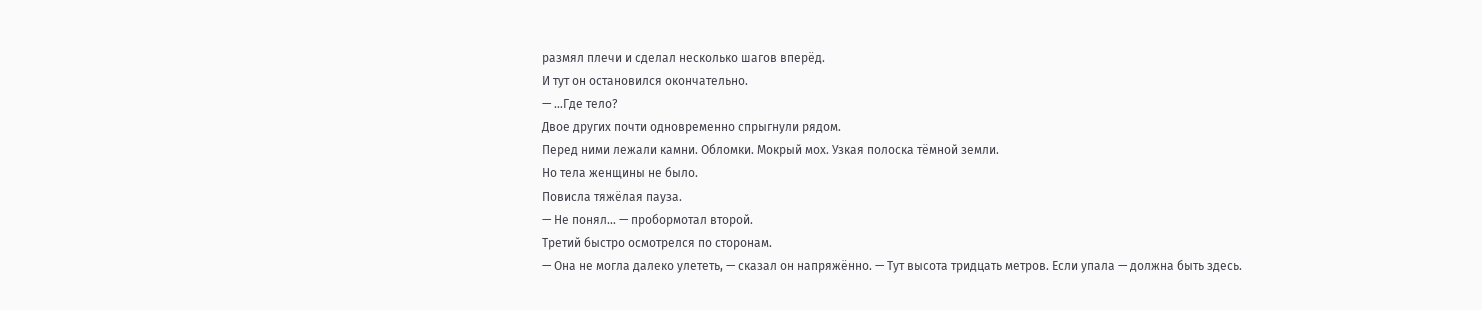размял плечи и сделал несколько шагов вперёд.
И тут он остановился окончательно.
— …Где тело?
Двое других почти одновременно спрыгнули рядом.
Перед ними лежали камни. Обломки. Мокрый мох. Узкая полоска тёмной земли.
Но тела женщины не было.
Повисла тяжёлая пауза.
— Не понял… — пробормотал второй.
Третий быстро осмотрелся по сторонам.
— Она не могла далеко улететь, — сказал он напряжённо. — Тут высота тридцать метров. Если упала — должна быть здесь.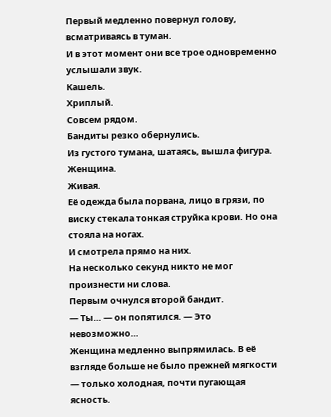Первый медленно повернул голову, всматриваясь в туман.
И в этот момент они все трое одновременно услышали звук.
Кашель.
Хриплый.
Совсем рядом.
Бандиты резко обернулись.
Из густого тумана, шатаясь, вышла фигура.
Женщина.
Живая.
Её одежда была порвана, лицо в грязи, по виску стекала тонкая струйка крови. Но она стояла на ногах.
И смотрела прямо на них.
На несколько секунд никто не мог произнести ни слова.
Первым очнулся второй бандит.
— Ты… — он попятился. — Это невозможно…
Женщина медленно выпрямилась. В её взгляде больше не было прежней мягкости — только холодная, почти пугающая ясность.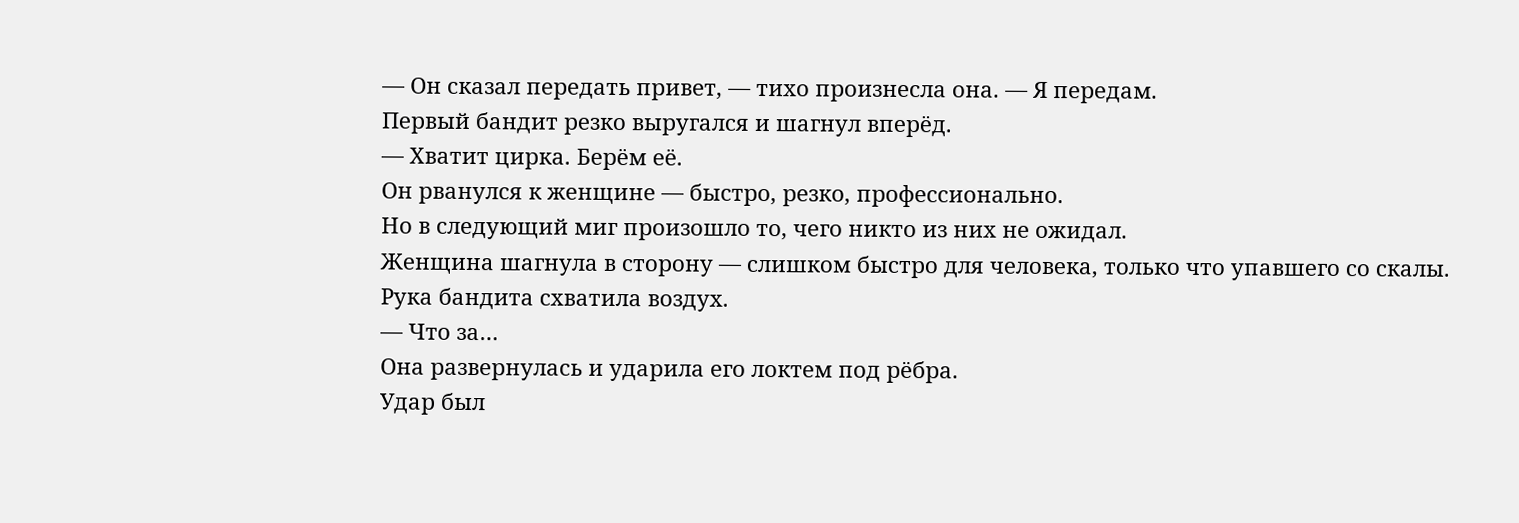— Он сказал передать привет, — тихо произнесла она. — Я передам.
Первый бандит резко выругался и шагнул вперёд.
— Хватит цирка. Берём её.
Он рванулся к женщине — быстро, резко, профессионально.
Но в следующий миг произошло то, чего никто из них не ожидал.
Женщина шагнула в сторону — слишком быстро для человека, только что упавшего со скалы.
Рука бандита схватила воздух.
— Что за…
Она развернулась и ударила его локтем под рёбра.
Удар был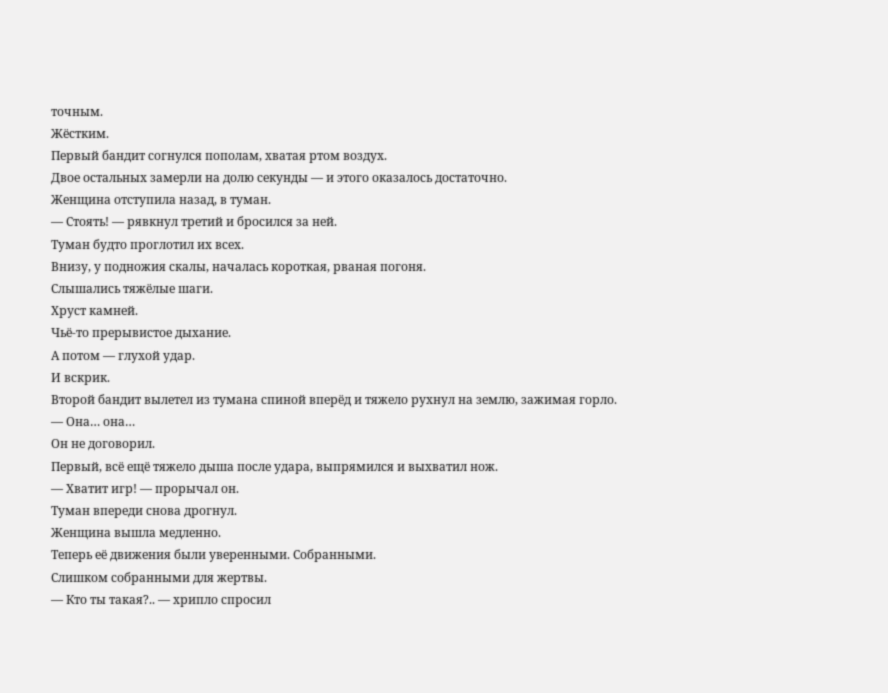точным.
Жёстким.
Первый бандит согнулся пополам, хватая ртом воздух.
Двое остальных замерли на долю секунды — и этого оказалось достаточно.
Женщина отступила назад, в туман.
— Стоять! — рявкнул третий и бросился за ней.
Туман будто проглотил их всех.
Внизу, у подножия скалы, началась короткая, рваная погоня.
Слышались тяжёлые шаги.
Хруст камней.
Чьё-то прерывистое дыхание.
А потом — глухой удар.
И вскрик.
Второй бандит вылетел из тумана спиной вперёд и тяжело рухнул на землю, зажимая горло.
— Она… она…
Он не договорил.
Первый, всё ещё тяжело дыша после удара, выпрямился и выхватил нож.
— Хватит игр! — прорычал он.
Туман впереди снова дрогнул.
Женщина вышла медленно.
Теперь её движения были уверенными. Собранными.
Слишком собранными для жертвы.
— Кто ты такая?.. — хрипло спросил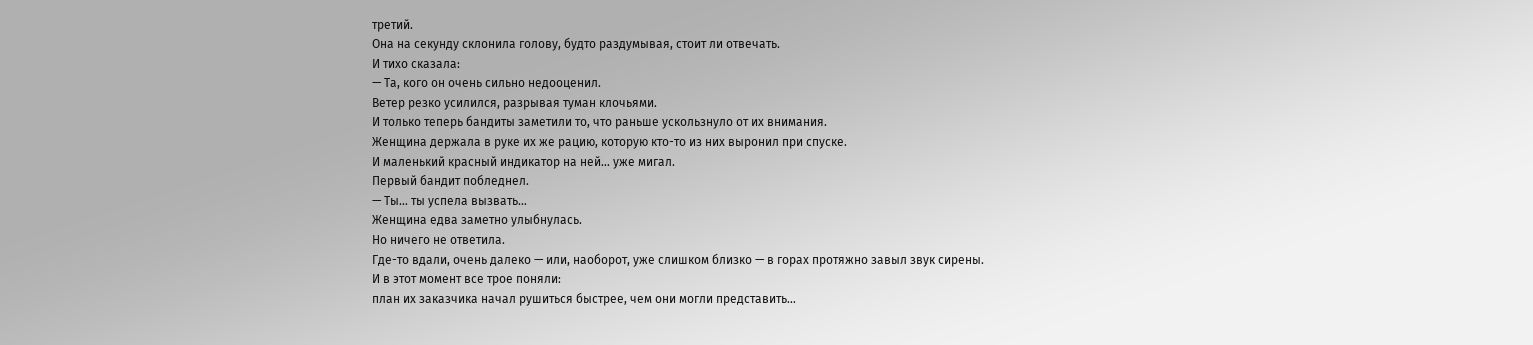третий.
Она на секунду склонила голову, будто раздумывая, стоит ли отвечать.
И тихо сказала:
— Та, кого он очень сильно недооценил.
Ветер резко усилился, разрывая туман клочьями.
И только теперь бандиты заметили то, что раньше ускользнуло от их внимания.
Женщина держала в руке их же рацию, которую кто-то из них выронил при спуске.
И маленький красный индикатор на ней… уже мигал.
Первый бандит побледнел.
— Ты… ты успела вызвать…
Женщина едва заметно улыбнулась.
Но ничего не ответила.
Где-то вдали, очень далеко — или, наоборот, уже слишком близко — в горах протяжно завыл звук сирены.
И в этот момент все трое поняли:
план их заказчика начал рушиться быстрее, чем они могли представить…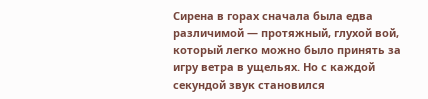Сирена в горах сначала была едва различимой — протяжный, глухой вой, который легко можно было принять за игру ветра в ущельях. Но с каждой секундой звук становился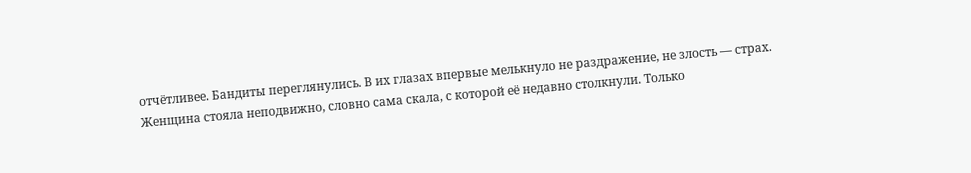отчётливее. Бандиты переглянулись. В их глазах впервые мелькнуло не раздражение, не злость — страх.
Женщина стояла неподвижно, словно сама скала, с которой её недавно столкнули. Только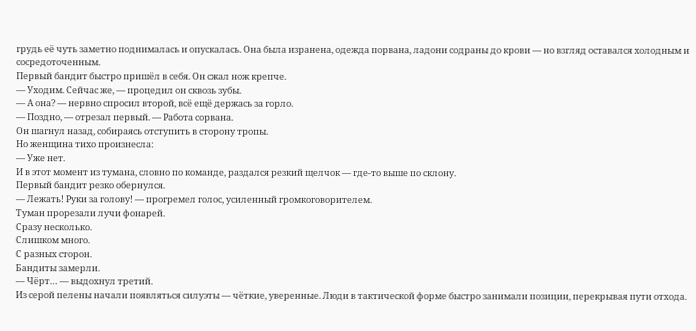грудь её чуть заметно поднималась и опускалась. Она была изранена, одежда порвана, ладони содраны до крови — но взгляд оставался холодным и сосредоточенным.
Первый бандит быстро пришёл в себя. Он сжал нож крепче.
— Уходим. Сейчас же, — процедил он сквозь зубы.
— А она? — нервно спросил второй, всё ещё держась за горло.
— Поздно, — отрезал первый. — Работа сорвана.
Он шагнул назад, собираясь отступить в сторону тропы.
Но женщина тихо произнесла:
— Уже нет.
И в этот момент из тумана, словно по команде, раздался резкий щелчок — где-то выше по склону.
Первый бандит резко обернулся.
— Лежать! Руки за голову! — прогремел голос, усиленный громкоговорителем.
Туман прорезали лучи фонарей.
Сразу несколько.
Слишком много.
С разных сторон.
Бандиты замерли.
— Чёрт… — выдохнул третий.
Из серой пелены начали появляться силуэты — чёткие, уверенные. Люди в тактической форме быстро занимали позиции, перекрывая пути отхода.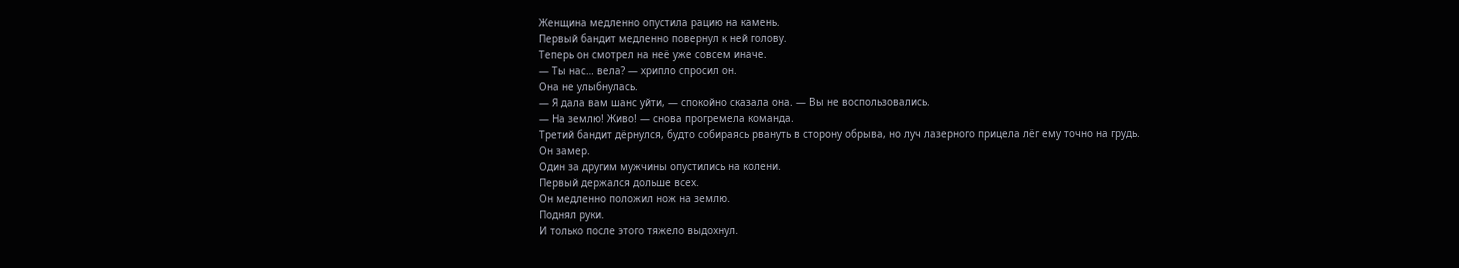Женщина медленно опустила рацию на камень.
Первый бандит медленно повернул к ней голову.
Теперь он смотрел на неё уже совсем иначе.
— Ты нас… вела? — хрипло спросил он.
Она не улыбнулась.
— Я дала вам шанс уйти, — спокойно сказала она. — Вы не воспользовались.
— На землю! Живо! — снова прогремела команда.
Третий бандит дёрнулся, будто собираясь рвануть в сторону обрыва, но луч лазерного прицела лёг ему точно на грудь.
Он замер.
Один за другим мужчины опустились на колени.
Первый держался дольше всех.
Он медленно положил нож на землю.
Поднял руки.
И только после этого тяжело выдохнул.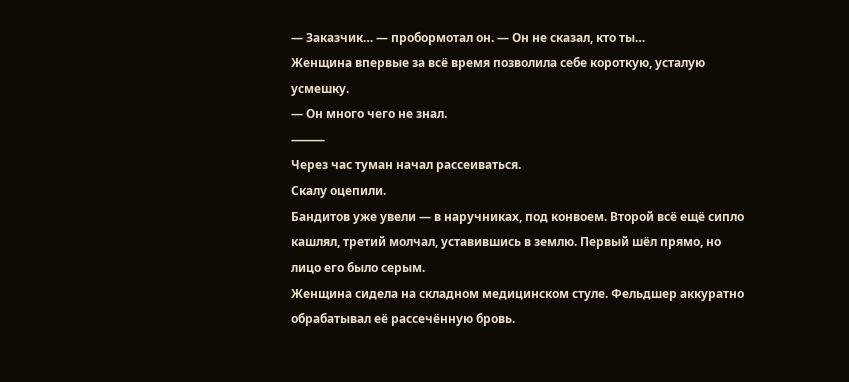— Заказчик… — пробормотал он. — Он не сказал, кто ты…
Женщина впервые за всё время позволила себе короткую, усталую усмешку.
— Он много чего не знал.
⸻
Через час туман начал рассеиваться.
Скалу оцепили.
Бандитов уже увели — в наручниках, под конвоем. Второй всё ещё сипло кашлял, третий молчал, уставившись в землю. Первый шёл прямо, но лицо его было серым.
Женщина сидела на складном медицинском стуле. Фельдшер аккуратно обрабатывал её рассечённую бровь.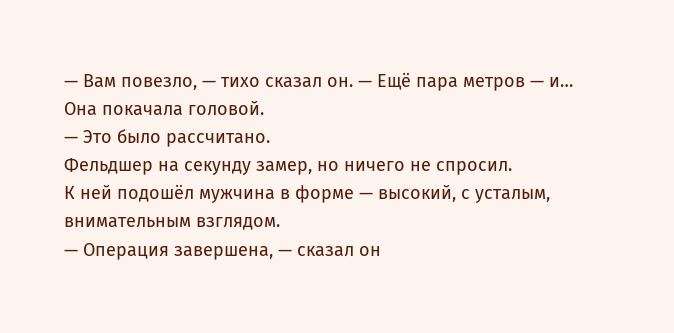— Вам повезло, — тихо сказал он. — Ещё пара метров — и…
Она покачала головой.
— Это было рассчитано.
Фельдшер на секунду замер, но ничего не спросил.
К ней подошёл мужчина в форме — высокий, с усталым, внимательным взглядом.
— Операция завершена, — сказал он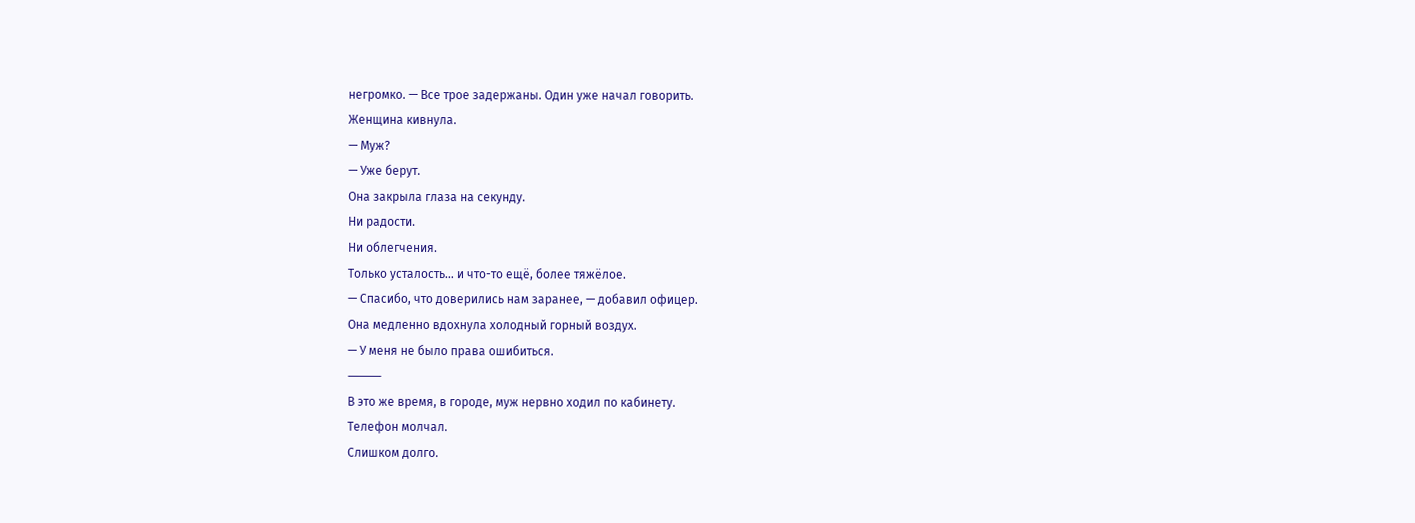негромко. — Все трое задержаны. Один уже начал говорить.
Женщина кивнула.
— Муж?
— Уже берут.
Она закрыла глаза на секунду.
Ни радости.
Ни облегчения.
Только усталость… и что-то ещё, более тяжёлое.
— Спасибо, что доверились нам заранее, — добавил офицер.
Она медленно вдохнула холодный горный воздух.
— У меня не было права ошибиться.
⸻
В это же время, в городе, муж нервно ходил по кабинету.
Телефон молчал.
Слишком долго.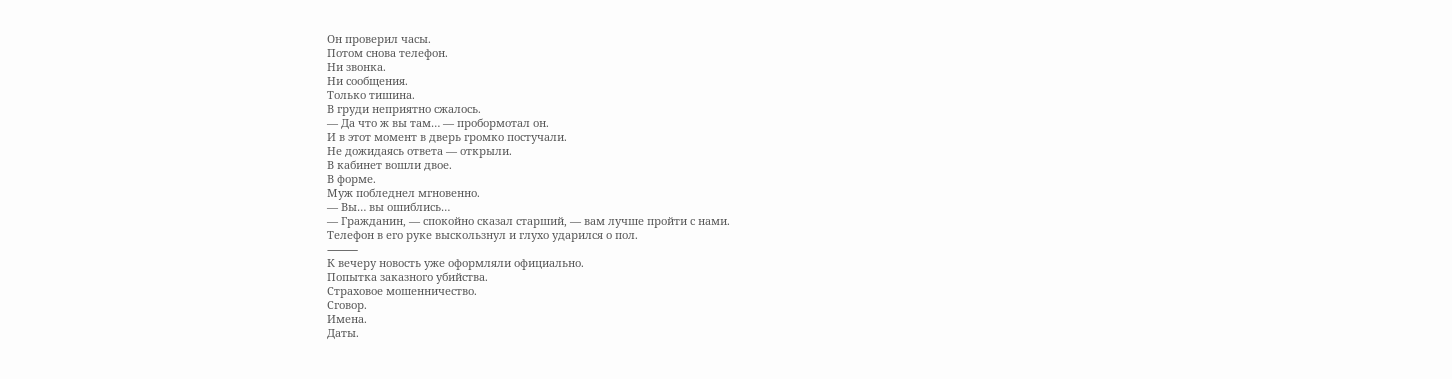Он проверил часы.
Потом снова телефон.
Ни звонка.
Ни сообщения.
Только тишина.
В груди неприятно сжалось.
— Да что ж вы там… — пробормотал он.
И в этот момент в дверь громко постучали.
Не дожидаясь ответа — открыли.
В кабинет вошли двое.
В форме.
Муж побледнел мгновенно.
— Вы… вы ошиблись…
— Гражданин, — спокойно сказал старший, — вам лучше пройти с нами.
Телефон в его руке выскользнул и глухо ударился о пол.
⸻
К вечеру новость уже оформляли официально.
Попытка заказного убийства.
Страховое мошенничество.
Сговор.
Имена.
Даты.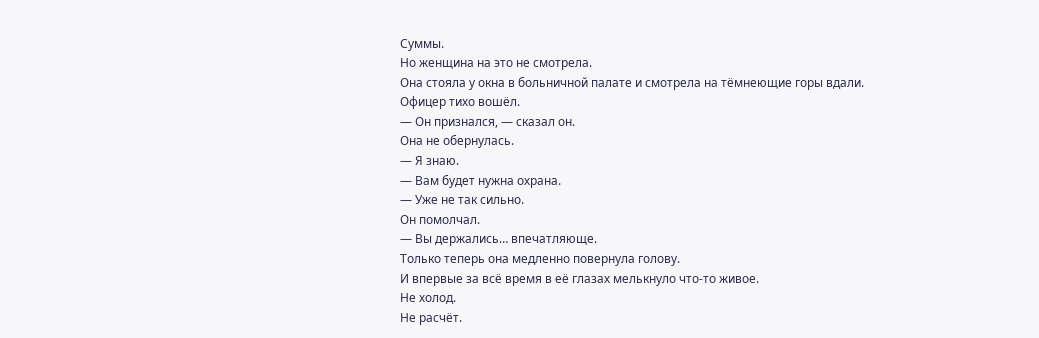Суммы.
Но женщина на это не смотрела.
Она стояла у окна в больничной палате и смотрела на тёмнеющие горы вдали.
Офицер тихо вошёл.
— Он признался, — сказал он.
Она не обернулась.
— Я знаю.
— Вам будет нужна охрана.
— Уже не так сильно.
Он помолчал.
— Вы держались… впечатляюще.
Только теперь она медленно повернула голову.
И впервые за всё время в её глазах мелькнуло что-то живое.
Не холод.
Не расчёт.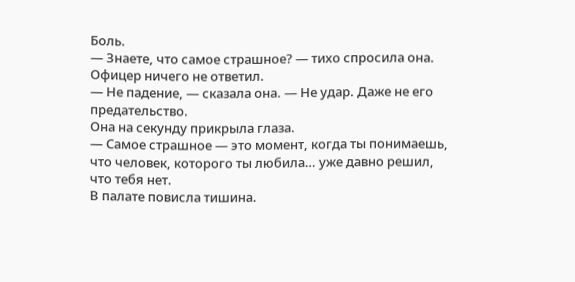Боль.
— Знаете, что самое страшное? — тихо спросила она.
Офицер ничего не ответил.
— Не падение, — сказала она. — Не удар. Даже не его предательство.
Она на секунду прикрыла глаза.
— Самое страшное — это момент, когда ты понимаешь, что человек, которого ты любила… уже давно решил, что тебя нет.
В палате повисла тишина.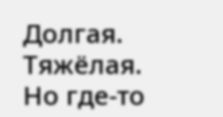Долгая.
Тяжёлая.
Но где-то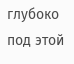глубоко под этой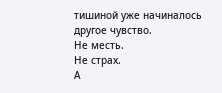тишиной уже начиналось другое чувство.
Не месть.
Не страх.
А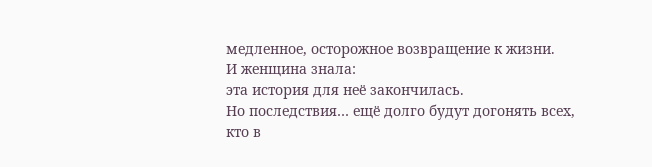медленное, осторожное возвращение к жизни.
И женщина знала:
эта история для неё закончилась.
Но последствия… ещё долго будут догонять всех, кто в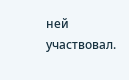ней участвовал.